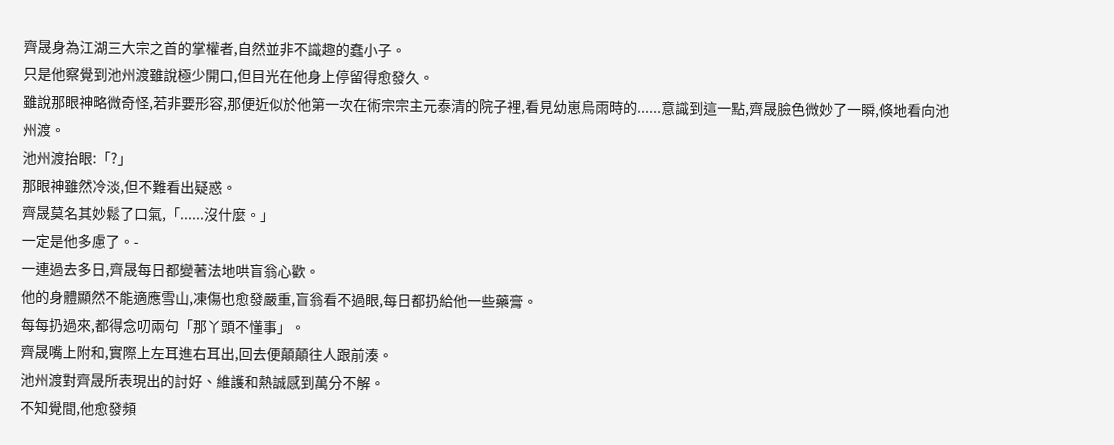齊晟身為江湖三大宗之首的掌權者,自然並非不識趣的蠢小子。
只是他察覺到池州渡雖說極少開口,但目光在他身上停留得愈發久。
雖說那眼神略微奇怪,若非要形容,那便近似於他第一次在術宗宗主元泰清的院子裡,看見幼崽烏雨時的......意識到這一點,齊晟臉色微妙了一瞬,倏地看向池州渡。
池州渡抬眼:「?」
那眼神雖然冷淡,但不難看出疑惑。
齊晟莫名其妙鬆了口氣,「......沒什麼。」
一定是他多慮了。-
一連過去多日,齊晟每日都變著法地哄盲翁心歡。
他的身體顯然不能適應雪山,凍傷也愈發嚴重,盲翁看不過眼,每日都扔給他一些藥膏。
每每扔過來,都得念叨兩句「那丫頭不懂事」。
齊晟嘴上附和,實際上左耳進右耳出,回去便顛顛往人跟前湊。
池州渡對齊晟所表現出的討好、維護和熱誠感到萬分不解。
不知覺間,他愈發頻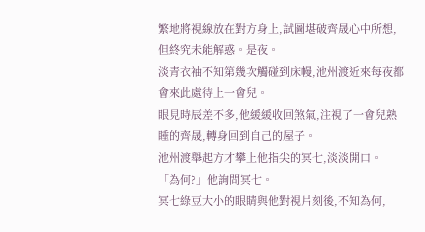繁地將視線放在對方身上,試圖堪破齊晟心中所想,但終究未能解惑。是夜。
淡青衣袖不知第幾次觸碰到床幔,池州渡近來每夜都會來此處待上一會兒。
眼見時辰差不多,他緩緩收回煞氣,注視了一會兒熟睡的齊晟,轉身回到自己的屋子。
池州渡舉起方才攀上他指尖的冥七,淡淡開口。
「為何?」他詢問冥七。
冥七綠豆大小的眼睛與他對視片刻後,不知為何,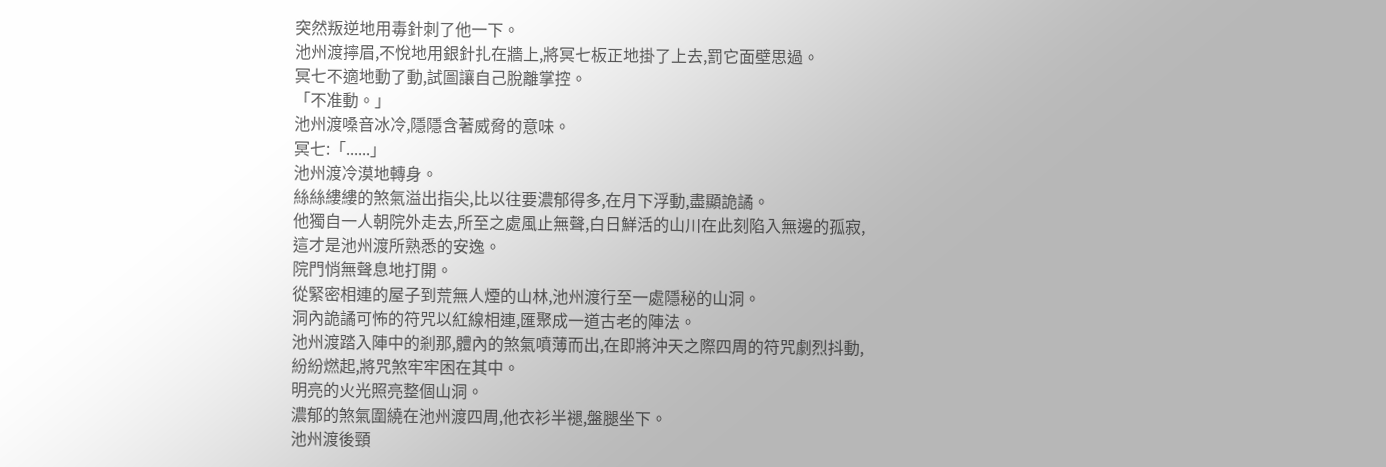突然叛逆地用毒針刺了他一下。
池州渡擰眉,不悅地用銀針扎在牆上,將冥七板正地掛了上去,罰它面壁思過。
冥七不適地動了動,試圖讓自己脫離掌控。
「不准動。」
池州渡嗓音冰冷,隱隱含著威脅的意味。
冥七:「......」
池州渡冷漠地轉身。
絲絲縷縷的煞氣溢出指尖,比以往要濃郁得多,在月下浮動,盡顯詭譎。
他獨自一人朝院外走去,所至之處風止無聲,白日鮮活的山川在此刻陷入無邊的孤寂,這才是池州渡所熟悉的安逸。
院門悄無聲息地打開。
從緊密相連的屋子到荒無人煙的山林,池州渡行至一處隱秘的山洞。
洞內詭譎可怖的符咒以紅線相連,匯聚成一道古老的陣法。
池州渡踏入陣中的剎那,體內的煞氣噴薄而出,在即將沖天之際四周的符咒劇烈抖動,紛紛燃起,將咒煞牢牢困在其中。
明亮的火光照亮整個山洞。
濃郁的煞氣圍繞在池州渡四周,他衣衫半褪,盤腿坐下。
池州渡後頸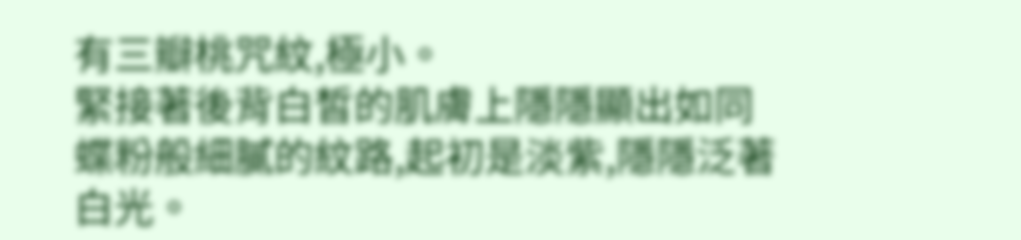有三瓣桃咒紋,極小。
緊接著後背白皙的肌膚上隱隱顯出如同蝶粉般細膩的紋路,起初是淡紫,隱隱泛著白光。